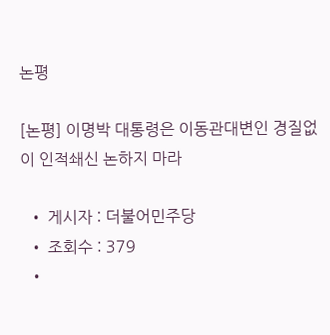논평

[논평] 이명박 대통령은 이동관대변인 경질없이 인적쇄신 논하지 마라

  • 게시자 : 더불어민주당
  • 조회수 : 379
  •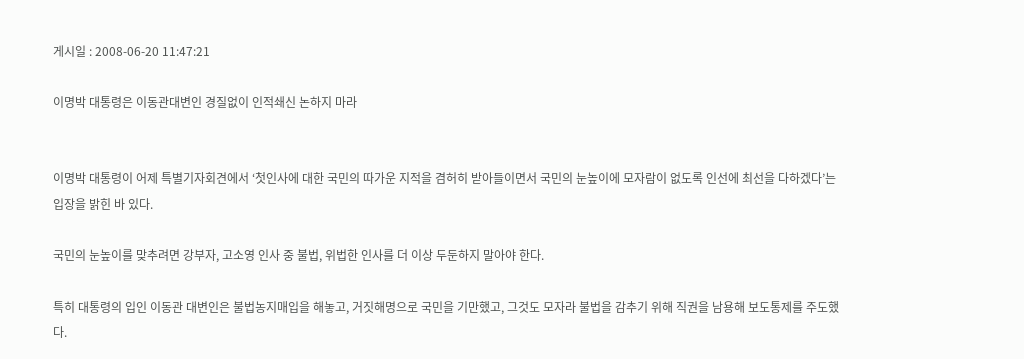게시일 : 2008-06-20 11:47:21

이명박 대통령은 이동관대변인 경질없이 인적쇄신 논하지 마라


이명박 대통령이 어제 특별기자회견에서 ‘첫인사에 대한 국민의 따가운 지적을 겸허히 받아들이면서 국민의 눈높이에 모자람이 없도록 인선에 최선을 다하겠다’는 입장을 밝힌 바 있다.

국민의 눈높이를 맞추려면 강부자, 고소영 인사 중 불법, 위법한 인사를 더 이상 두둔하지 말아야 한다.

특히 대통령의 입인 이동관 대변인은 불법농지매입을 해놓고, 거짓해명으로 국민을 기만했고, 그것도 모자라 불법을 감추기 위해 직권을 남용해 보도통제를 주도했다.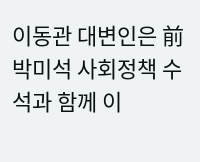이동관 대변인은 前 박미석 사회정책 수석과 함께 이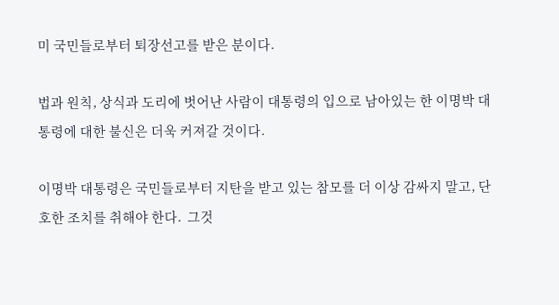미 국민들로부터 퇴장선고를 받은 분이다.

법과 원칙, 상식과 도리에 벗어난 사람이 대통령의 입으로 남아있는 한 이명박 대통령에 대한 불신은 더욱 커져갈 것이다.

이명박 대통령은 국민들로부터 지탄을 받고 있는 참모를 더 이상 감싸지 말고, 단호한 조치를 취해야 한다.  그것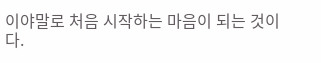이야말로 처음 시작하는 마음이 되는 것이다.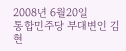2008년 6월20일
통합민주당 부대변인 김 현